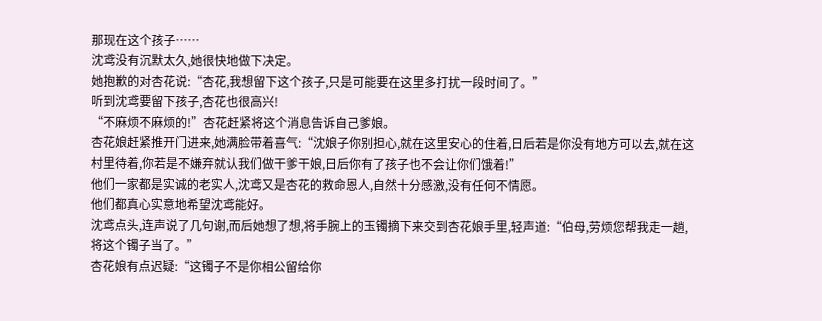那现在这个孩子……
沈鸢没有沉默太久,她很快地做下决定。
她抱歉的对杏花说:“杏花,我想留下这个孩子,只是可能要在这里多打扰一段时间了。”
听到沈鸢要留下孩子,杏花也很高兴!
“不麻烦不麻烦的!”杏花赶紧将这个消息告诉自己爹娘。
杏花娘赶紧推开门进来,她满脸带着喜气:“沈娘子你别担心,就在这里安心的住着,日后若是你没有地方可以去,就在这村里待着,你若是不嫌弃就认我们做干爹干娘,日后你有了孩子也不会让你们饿着!”
他们一家都是实诚的老实人,沈鸢又是杏花的救命恩人,自然十分感激,没有任何不情愿。
他们都真心实意地希望沈鸢能好。
沈鸢点头,连声说了几句谢,而后她想了想,将手腕上的玉镯摘下来交到杏花娘手里,轻声道:“伯母,劳烦您帮我走一趟,将这个镯子当了。”
杏花娘有点迟疑:“这镯子不是你相公留给你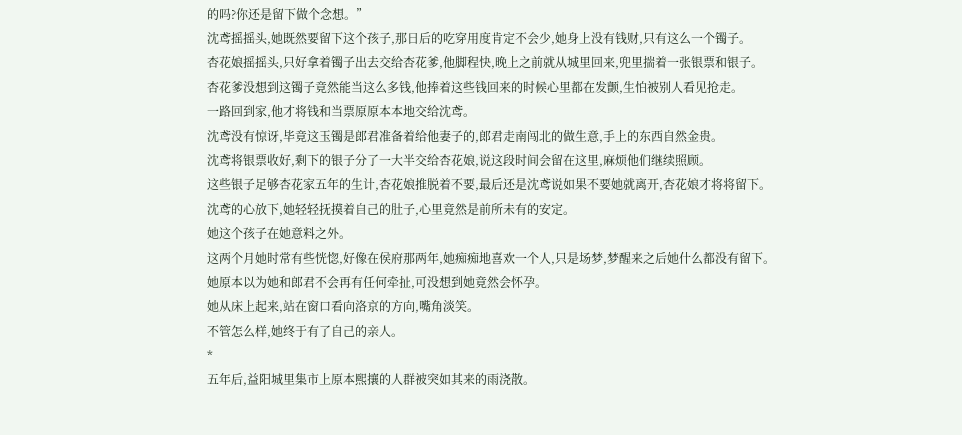的吗?你还是留下做个念想。”
沈鸢摇摇头,她既然要留下这个孩子,那日后的吃穿用度肯定不会少,她身上没有钱财,只有这么一个镯子。
杏花娘摇摇头,只好拿着镯子出去交给杏花爹,他脚程快,晚上之前就从城里回来,兜里揣着一张银票和银子。
杏花爹没想到这镯子竟然能当这么多钱,他捧着这些钱回来的时候心里都在发颤,生怕被别人看见抢走。
一路回到家,他才将钱和当票原原本本地交给沈鸢。
沈鸢没有惊讶,毕竟这玉镯是郎君准备着给他妻子的,郎君走南闯北的做生意,手上的东西自然金贵。
沈鸢将银票收好,剩下的银子分了一大半交给杏花娘,说这段时间会留在这里,麻烦他们继续照顾。
这些银子足够杏花家五年的生计,杏花娘推脱着不要,最后还是沈鸢说如果不要她就离开,杏花娘才将将留下。
沈鸢的心放下,她轻轻抚摸着自己的肚子,心里竟然是前所未有的安定。
她这个孩子在她意料之外。
这两个月她时常有些恍惚,好像在侯府那两年,她痴痴地喜欢一个人,只是场梦,梦醒来之后她什么都没有留下。
她原本以为她和郎君不会再有任何牵扯,可没想到她竟然会怀孕。
她从床上起来,站在窗口看向洛京的方向,嘴角淡笑。
不管怎么样,她终于有了自己的亲人。
*
五年后,益阳城里集市上原本熙攘的人群被突如其来的雨浇散。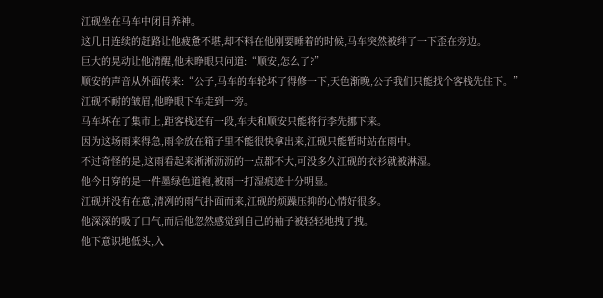江砚坐在马车中闭目养神。
这几日连续的赶路让他疲惫不堪,却不料在他刚要睡着的时候,马车突然被绊了一下歪在旁边。
巨大的晃动让他清醒,他未睁眼只问道:“顺安,怎么了?”
顺安的声音从外面传来:“公子,马车的车轮坏了得修一下,天色渐晚,公子我们只能找个客栈先住下。”
江砚不耐的皱眉,他睁眼下车走到一旁。
马车坏在了集市上,距客栈还有一段,车夫和顺安只能将行李先挪下来。
因为这场雨来得急,雨伞放在箱子里不能很快拿出来,江砚只能暂时站在雨中。
不过奇怪的是,这雨看起来淅淅沥沥的一点都不大,可没多久江砚的衣衫就被淋湿。
他今日穿的是一件墨绿色道袍,被雨一打湿痕迹十分明显。
江砚并没有在意,清冽的雨气扑面而来,江砚的烦躁压抑的心情好很多。
他深深的吸了口气,而后他忽然感觉到自己的袖子被轻轻地拽了拽。
他下意识地低头,入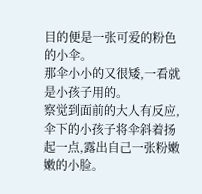目的便是一张可爱的粉色的小伞。
那伞小小的又很矮,一看就是小孩子用的。
察觉到面前的大人有反应,伞下的小孩子将伞斜着扬起一点,露出自己一张粉嫩嫩的小脸。